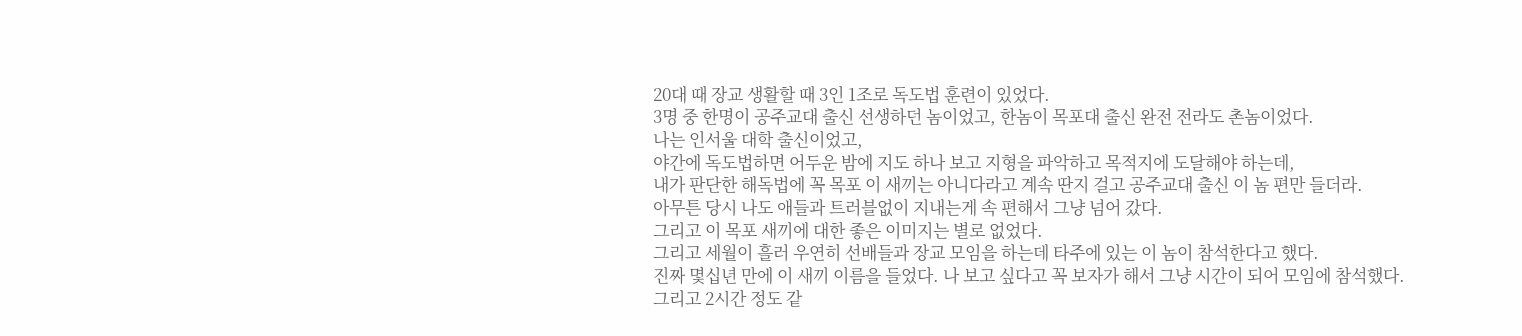20대 때 장교 생활할 때 3인 1조로 독도법 훈련이 있었다.
3명 중 한명이 공주교대 출신 선생하던 놈이었고, 한놈이 목포대 출신 완전 전라도 촌놈이었다.
나는 인서울 대학 출신이었고,
야간에 독도법하면 어두운 밤에 지도 하나 보고 지형을 파악하고 목적지에 도달해야 하는데,
내가 판단한 해독법에 꼭 목포 이 새끼는 아니다라고 계속 딴지 걸고 공주교대 출신 이 놈 편만 들더라.
아무튼 당시 나도 애들과 트러블없이 지내는게 속 편해서 그냥 넘어 갔다.
그리고 이 목포 새끼에 대한 좋은 이미지는 별로 없었다.
그리고 세월이 흘러 우연히 선배들과 장교 모임을 하는데 타주에 있는 이 놈이 참석한다고 했다.
진짜 몇십년 만에 이 새끼 이름을 들었다. 나 보고 싶다고 꼭 보자가 해서 그냥 시간이 되어 모임에 참석했다.
그리고 2시간 정도 같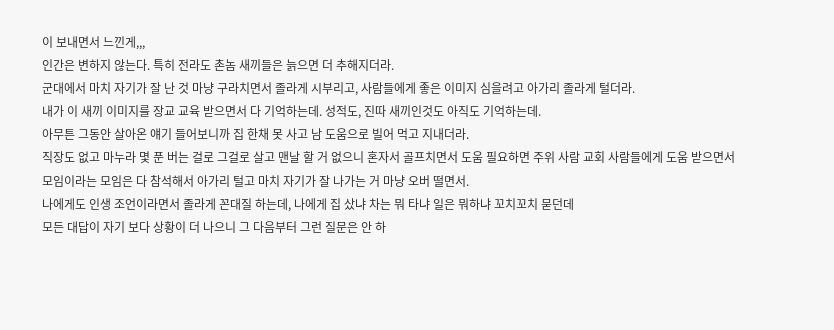이 보내면서 느낀게,,,
인간은 변하지 않는다. 특히 전라도 촌놈 새끼들은 늙으면 더 추해지더라.
군대에서 마치 자기가 잘 난 것 마냥 구라치면서 졸라게 시부리고, 사람들에게 좋은 이미지 심을려고 아가리 졸라게 털더라.
내가 이 새끼 이미지를 장교 교육 받으면서 다 기억하는데. 성적도, 진따 새끼인것도 아직도 기억하는데.
아무튼 그동안 살아온 얘기 들어보니까 집 한채 못 사고 남 도움으로 빌어 먹고 지내더라.
직장도 없고 마누라 몇 푼 버는 걸로 그걸로 살고 맨날 할 거 없으니 혼자서 골프치면서 도움 필요하면 주위 사람 교회 사람들에게 도움 받으면서
모임이라는 모임은 다 참석해서 아가리 털고 마치 자기가 잘 나가는 거 마냥 오버 떨면서.
나에게도 인생 조언이라면서 졸라게 꼰대질 하는데, 나에게 집 샀냐 차는 뭐 타냐 일은 뭐하냐 꼬치꼬치 묻던데
모든 대답이 자기 보다 상황이 더 나으니 그 다음부터 그런 질문은 안 하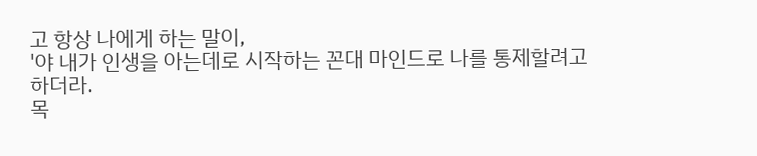고 항상 나에게 하는 말이,
'야 내가 인생을 아는데로 시작하는 꼰대 마인드로 나를 통제할려고 하더라.
목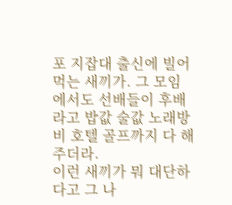포 지잡대 출신에 빌어 먹는 새끼가. 그 모임에서도 선배들이 후배라고 밥값 술값 노래방비 호텔 골프까지 다 해 주더라.
이런 새끼가 뭐 대단하다고 그 나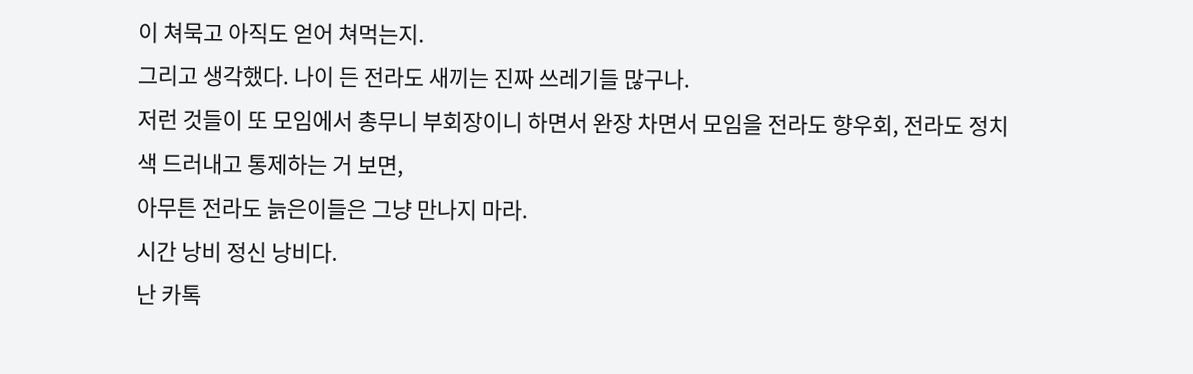이 쳐묵고 아직도 얻어 쳐먹는지.
그리고 생각했다. 나이 든 전라도 새끼는 진짜 쓰레기들 많구나.
저런 것들이 또 모임에서 총무니 부회장이니 하면서 완장 차면서 모임을 전라도 향우회, 전라도 정치색 드러내고 통제하는 거 보면,
아무튼 전라도 늙은이들은 그냥 만나지 마라.
시간 낭비 정신 낭비다.
난 카톡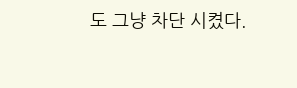도 그냥 차단 시켰다.